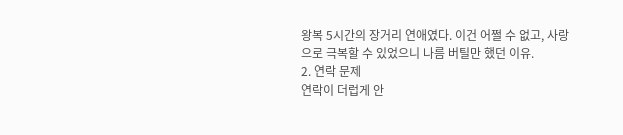왕복 5시간의 장거리 연애였다. 이건 어쩔 수 없고, 사랑으로 극복할 수 있었으니 나름 버틸만 했던 이유.
2. 연락 문제
연락이 더럽게 안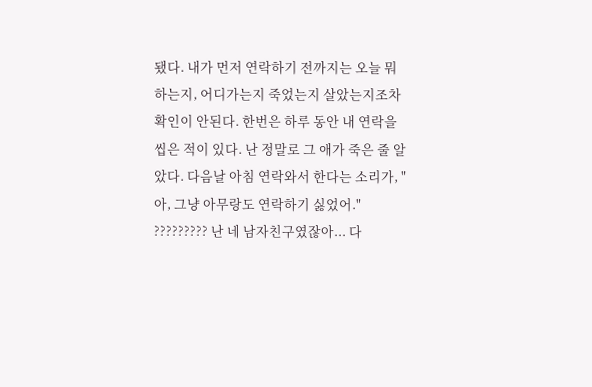됐다. 내가 먼저 연락하기 전까지는 오늘 뭐하는지, 어디가는지 죽었는지 살았는지조차 확인이 안된다. 한번은 하루 동안 내 연락을 씹은 적이 있다. 난 정말로 그 애가 죽은 줄 알았다. 다음날 아침 연락와서 한다는 소리가, "아, 그냥 아무랑도 연락하기 싫었어."
????????? 난 네 남자친구였잖아... 다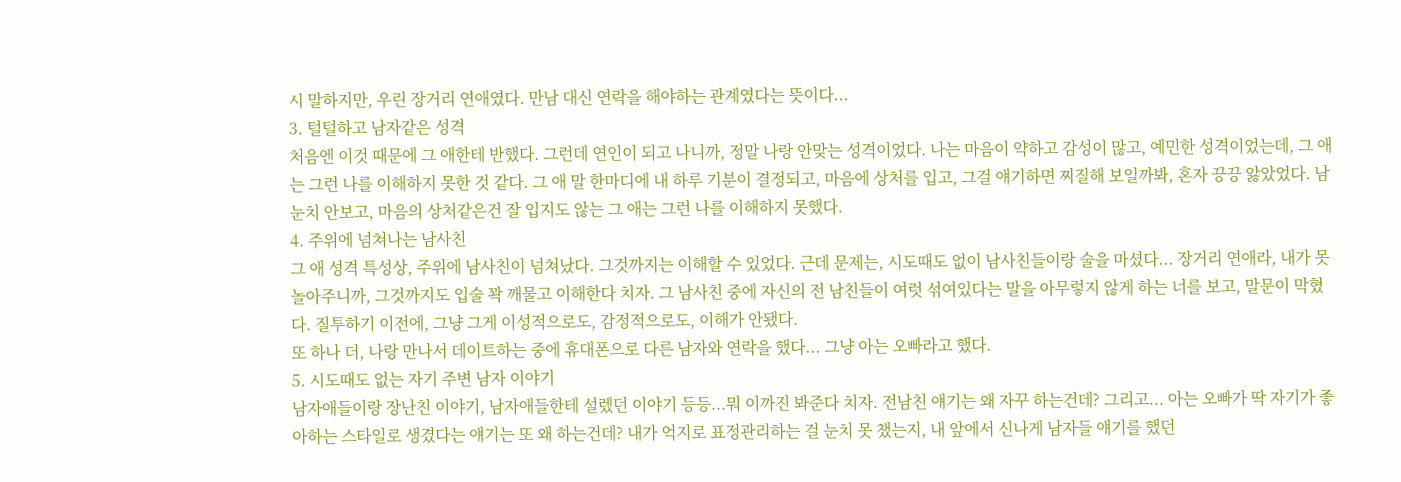시 말하지만, 우린 장거리 연애였다. 만남 대신 연락을 해야하는 관계였다는 뜻이다...
3. 털털하고 남자같은 성격
처음엔 이것 때문에 그 애한테 반했다. 그런데 연인이 되고 나니까, 정말 나랑 안맞는 성격이었다. 나는 마음이 약하고 감성이 많고, 예민한 성격이었는데, 그 애는 그런 나를 이해하지 못한 것 같다. 그 애 말 한마디에 내 하루 기분이 결정되고, 마음에 상처를 입고, 그걸 얘기하면 찌질해 보일까봐, 혼자 끙끙 앓았었다. 남 눈치 안보고, 마음의 상처같은건 잘 입지도 않는 그 애는 그런 나를 이해하지 못했다.
4. 주위에 넘쳐나는 남사친
그 애 성격 특성상, 주위에 남사친이 넘쳐났다. 그것까지는 이해할 수 있었다. 근데 문제는, 시도때도 없이 남사친들이랑 술을 마셨다... 장거리 연애라, 내가 못 놀아주니까, 그것까지도 입술 꽉 깨물고 이해한다 치자. 그 남사친 중에 자신의 전 남친들이 여럿 섞여있다는 말을 아무렇지 않게 하는 너를 보고, 말문이 막혔다. 질투하기 이전에, 그냥 그게 이성적으로도, 감정적으로도, 이해가 안됐다.
또 하나 더, 나랑 만나서 데이트하는 중에 휴대폰으로 다른 남자와 연락을 했다... 그냥 아는 오빠라고 했다.
5. 시도때도 없는 자기 주변 남자 이야기
남자애들이랑 장난친 이야기, 남자애들한테 설렜던 이야기 등등...뭐 이까진 봐준다 치자. 전남친 얘기는 왜 자꾸 하는건데? 그리고... 아는 오빠가 딱 자기가 좋아하는 스타일로 생겼다는 얘기는 또 왜 하는건데? 내가 억지로 표정관리하는 걸 눈치 못 챘는지, 내 앞에서 신나게 남자들 얘기를 했던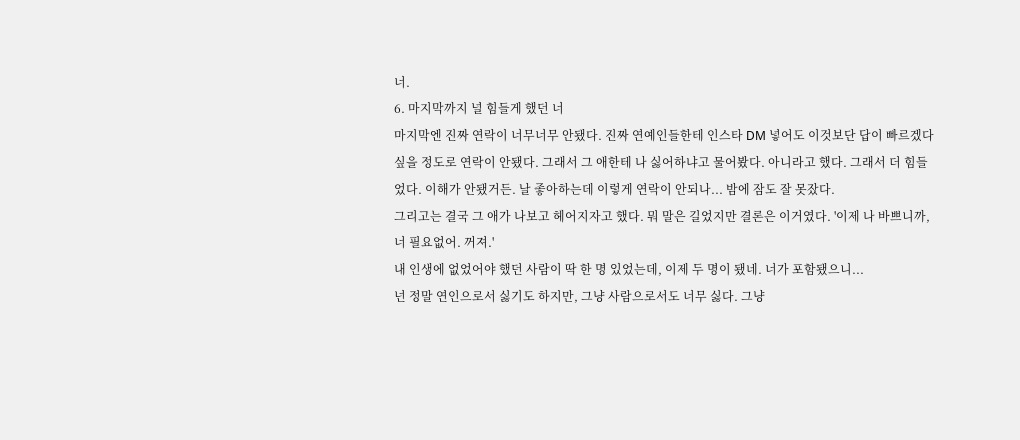너.
6. 마지막까지 널 힘들게 했던 너
마지막엔 진짜 연락이 너무너무 안됐다. 진짜 연예인들한테 인스타 DM 넣어도 이것보단 답이 빠르겠다 싶을 정도로 연락이 안됐다. 그래서 그 애한테 나 싫어하냐고 물어봤다. 아니라고 했다. 그래서 더 힘들었다. 이해가 안됐거든. 날 좋아하는데 이렇게 연락이 안되나... 밤에 잠도 잘 못잤다.
그리고는 결국 그 애가 나보고 헤어지자고 했다. 뭐 말은 길었지만 결론은 이거였다. '이제 나 바쁘니까, 너 필요없어. 꺼져.'
내 인생에 없었어야 했던 사람이 딱 한 명 있었는데, 이제 두 명이 됐네. 너가 포함됐으니...
넌 정말 연인으로서 싫기도 하지만, 그냥 사람으로서도 너무 싫다. 그냥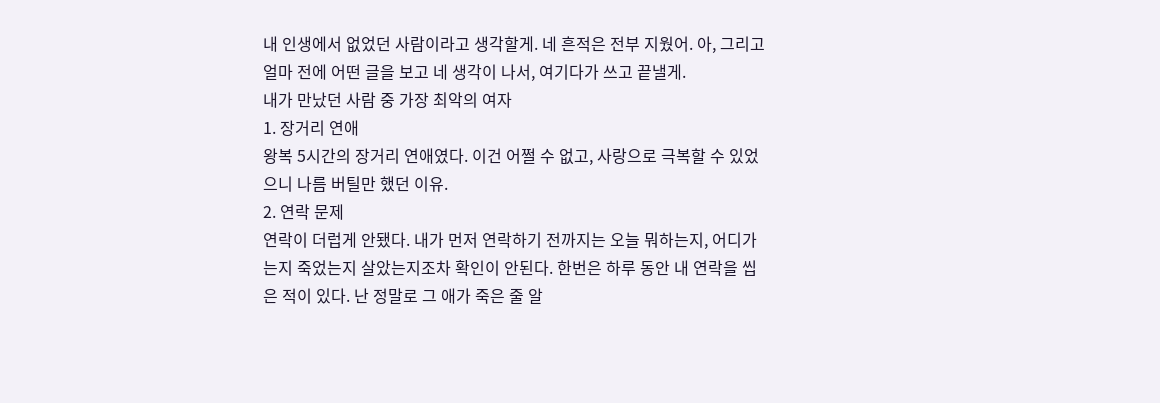내 인생에서 없었던 사람이라고 생각할게. 네 흔적은 전부 지웠어. 아, 그리고 얼마 전에 어떤 글을 보고 네 생각이 나서, 여기다가 쓰고 끝낼게.
내가 만났던 사람 중 가장 최악의 여자
1. 장거리 연애
왕복 5시간의 장거리 연애였다. 이건 어쩔 수 없고, 사랑으로 극복할 수 있었으니 나름 버틸만 했던 이유.
2. 연락 문제
연락이 더럽게 안됐다. 내가 먼저 연락하기 전까지는 오늘 뭐하는지, 어디가는지 죽었는지 살았는지조차 확인이 안된다. 한번은 하루 동안 내 연락을 씹은 적이 있다. 난 정말로 그 애가 죽은 줄 알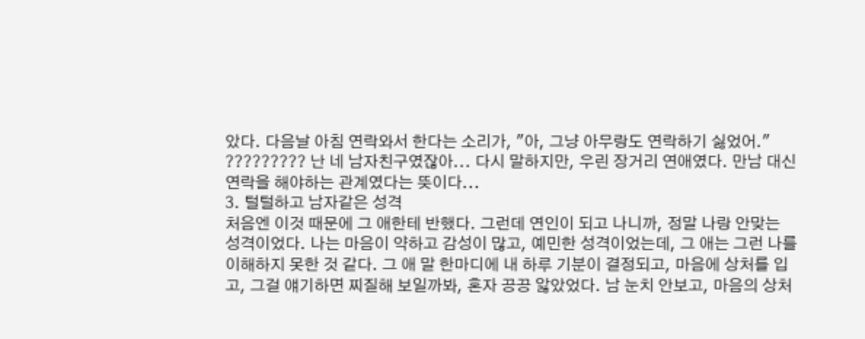았다. 다음날 아침 연락와서 한다는 소리가, "아, 그냥 아무랑도 연락하기 싫었어."
????????? 난 네 남자친구였잖아... 다시 말하지만, 우린 장거리 연애였다. 만남 대신 연락을 해야하는 관계였다는 뜻이다...
3. 털털하고 남자같은 성격
처음엔 이것 때문에 그 애한테 반했다. 그런데 연인이 되고 나니까, 정말 나랑 안맞는 성격이었다. 나는 마음이 약하고 감성이 많고, 예민한 성격이었는데, 그 애는 그런 나를 이해하지 못한 것 같다. 그 애 말 한마디에 내 하루 기분이 결정되고, 마음에 상처를 입고, 그걸 얘기하면 찌질해 보일까봐, 혼자 끙끙 앓았었다. 남 눈치 안보고, 마음의 상처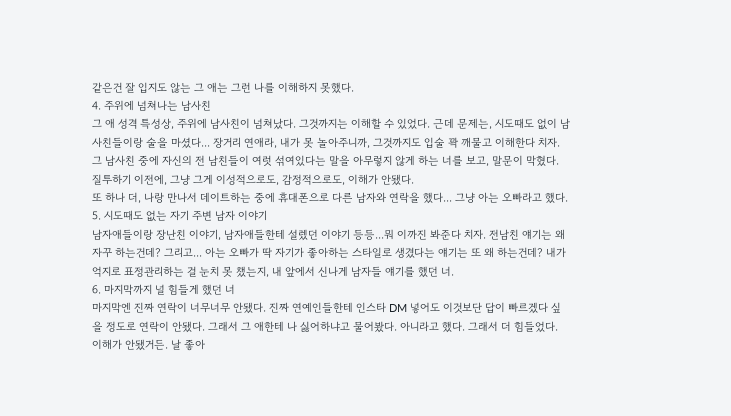같은건 잘 입지도 않는 그 애는 그런 나를 이해하지 못했다.
4. 주위에 넘쳐나는 남사친
그 애 성격 특성상, 주위에 남사친이 넘쳐났다. 그것까지는 이해할 수 있었다. 근데 문제는, 시도때도 없이 남사친들이랑 술을 마셨다... 장거리 연애라, 내가 못 놀아주니까, 그것까지도 입술 꽉 깨물고 이해한다 치자. 그 남사친 중에 자신의 전 남친들이 여럿 섞여있다는 말을 아무렇지 않게 하는 너를 보고, 말문이 막혔다. 질투하기 이전에, 그냥 그게 이성적으로도, 감정적으로도, 이해가 안됐다.
또 하나 더, 나랑 만나서 데이트하는 중에 휴대폰으로 다른 남자와 연락을 했다... 그냥 아는 오빠라고 했다.
5. 시도때도 없는 자기 주변 남자 이야기
남자애들이랑 장난친 이야기, 남자애들한테 설렜던 이야기 등등...뭐 이까진 봐준다 치자. 전남친 얘기는 왜 자꾸 하는건데? 그리고... 아는 오빠가 딱 자기가 좋아하는 스타일로 생겼다는 얘기는 또 왜 하는건데? 내가 억지로 표정관리하는 걸 눈치 못 챘는지, 내 앞에서 신나게 남자들 얘기를 했던 너.
6. 마지막까지 널 힘들게 했던 너
마지막엔 진짜 연락이 너무너무 안됐다. 진짜 연예인들한테 인스타 DM 넣어도 이것보단 답이 빠르겠다 싶을 정도로 연락이 안됐다. 그래서 그 애한테 나 싫어하냐고 물어봤다. 아니라고 했다. 그래서 더 힘들었다. 이해가 안됐거든. 날 좋아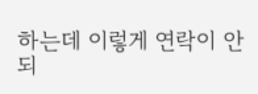하는데 이렇게 연락이 안되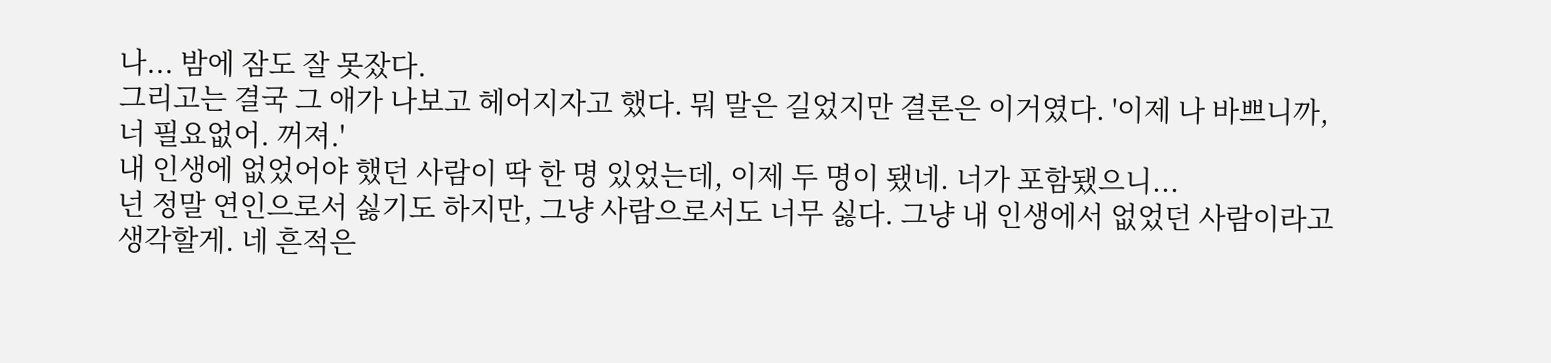나... 밤에 잠도 잘 못잤다.
그리고는 결국 그 애가 나보고 헤어지자고 했다. 뭐 말은 길었지만 결론은 이거였다. '이제 나 바쁘니까, 너 필요없어. 꺼져.'
내 인생에 없었어야 했던 사람이 딱 한 명 있었는데, 이제 두 명이 됐네. 너가 포함됐으니...
넌 정말 연인으로서 싫기도 하지만, 그냥 사람으로서도 너무 싫다. 그냥 내 인생에서 없었던 사람이라고 생각할게. 네 흔적은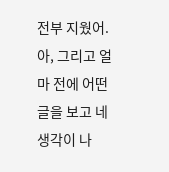전부 지웠어. 아, 그리고 얼마 전에 어떤 글을 보고 네 생각이 나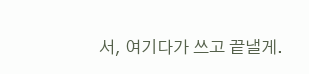서, 여기다가 쓰고 끝낼게.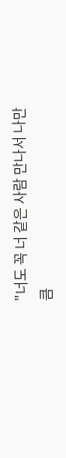"너도 꼭 너 같은 사람 만나서 나만큼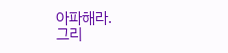아파해라.
그리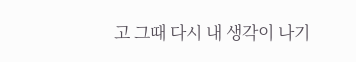고 그때 다시 내 생각이 나기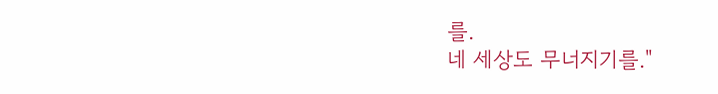를.
네 세상도 무너지기를."